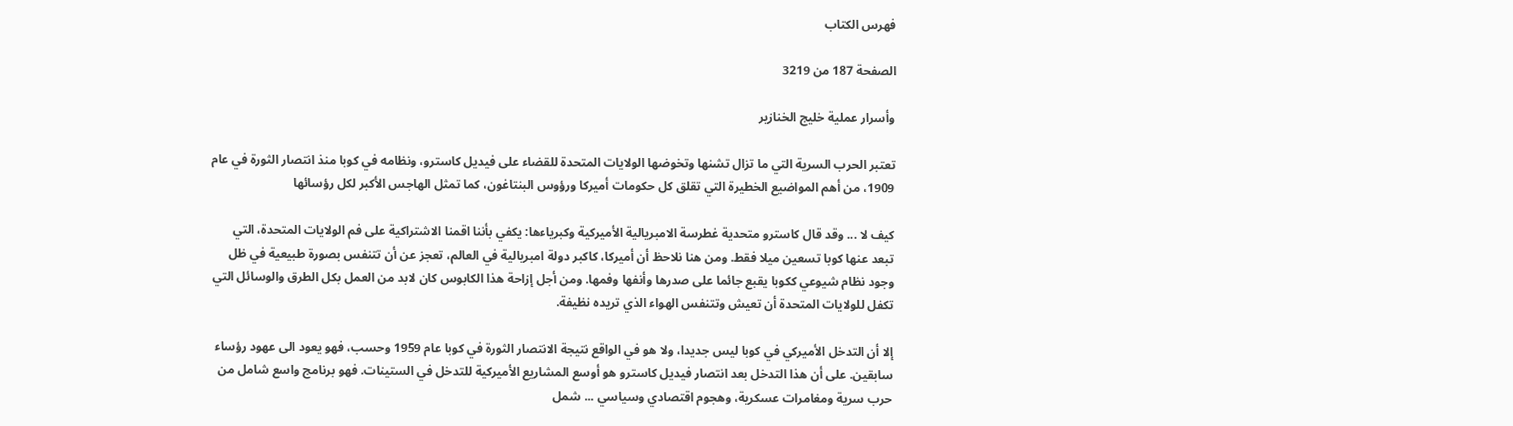فهرس الكتاب

الصفحة 187 من 3219

وأسرار عملية خليج الخنازير

تعتبر الحرب السرية التي ما تزال تشنها وتخوضها الولايات المتحدة للقضاء على فيديل كاسترو، ونظامه في كوبا منذ انتصار الثورة في عام 1909، من أهم المواضيع الخطيرة التي تقلق كل حكومات أميركا ورؤوس البنتاغون، كما تمثل الهاجس الأكبر لكل رؤسائها

كيف لا ... وقد قال كاسترو متحدية غطرسة الامبريالية الأميركية وكبرياءها: يكفي بأننا اقمنا الاشتراكية على فم الولايات المتحدة، التي تبعد عنها كوبا تسعين ميلا فقط. ومن هنا نلاحظ أن أميركا، كاكبر دولة امبريالية في العالم، تعجز عن أن تتنفس بصورة طبيعية في ظل وجود نظام شيوعي ککوبا يقبع جائما على صدرها وأنفها وفمها. ومن أجل إزاحة هذا الكابوس كان لابد من العمل بكل الطرق والوسائل التي تكفل للولايات المتحدة أن تعيش وتتنفس الهواء الذي تريده نظيفة.

إلا أن التدخل الأميركي في كوبا ليس جديدا، ولا هو في الواقع نتيجة الانتصار الثورة في كوبا عام 1959 وحسب، فهو يعود الى عهود رؤساء سابقين. على أن هذا التدخل بعد انتصار فيديل كاسترو هو أوسع المشاريع الأميركية للتدخل في الستينات. فهو برنامج واسع شامل من حرب سرية ومغامرات عسكرية، وهجوم اقتصادي وسياسي ... شمل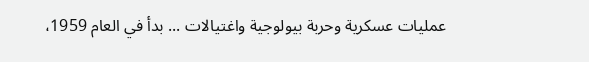عمليات عسكرية وحربة بيولوجية واغتيالات ... بدأ في العام 1959،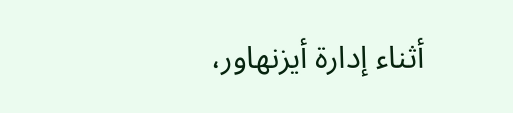أثناء إدارة أيزنهاور،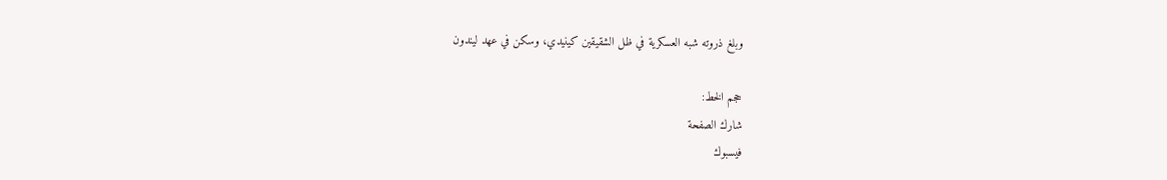وبلغ ذروته شبه العسكرية في ظل الشقيقين كينيدي، وسكن في عهد ليندون

حجم الخط:
شارك الصفحة
فيسبوك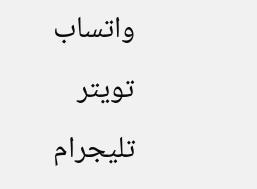واتساب تويتر تليجرام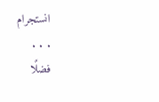انستجرام
. . .
فضلًا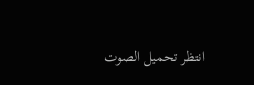انتظر تحميل الصوت